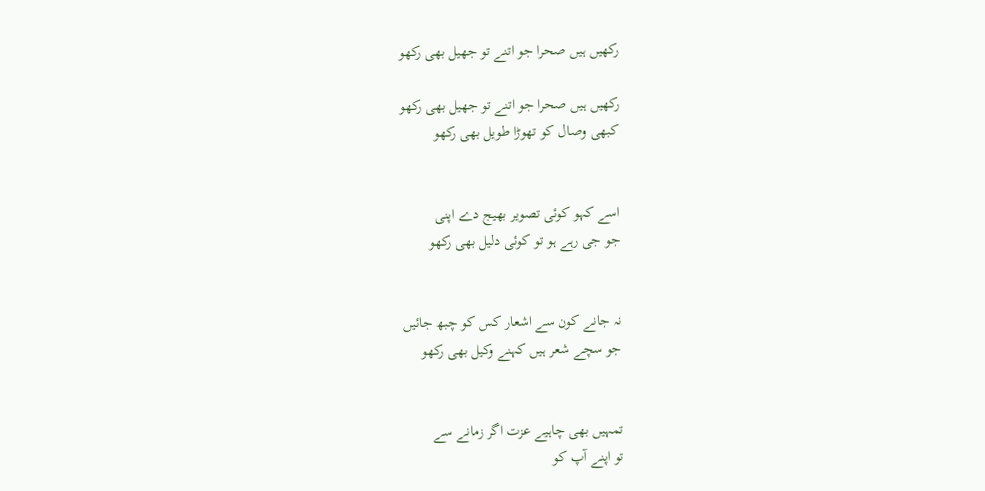رکھیں ہیں صحرا جو اتنے تو جھیل بھی رکھو

رکھیں ہیں صحرا جو اتنے تو جھیل بھی رکھو
کبھی وصال کو تھوڑا طویل بھی رکھو


اسے کہو کوئی تصویر بھیج دے اپنی
جو جی رہے ہو تو کوئی دلیل بھی رکھو


نہ جانے کون سے اشعار کس کو چبھ جائیں
جو سچے شعر ہیں کہنے وکیل بھی رکھو


تمہیں بھی چاہیے عزت اگر زمانے سے
تو اپنے آپ کو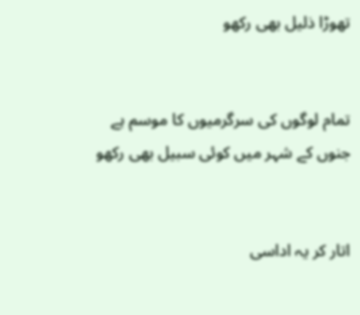تھوڑا ذلیل بھی رکھو


تمام لوگوں کی سرگرمیوں کا موسم ہے
جنوں کے شہر میں کوئی سبیل بھی رکھو


اتار کر یہ اداسی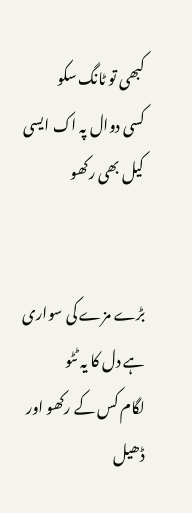کبھی تو ٹانگ سکو
کسی دوال پہ اک ایسی کیل بھی رکھو


بڑے مزے کی سواری ہے دل کا یہ ٹٹو
لگام کس کے رکھو اور ڈھیل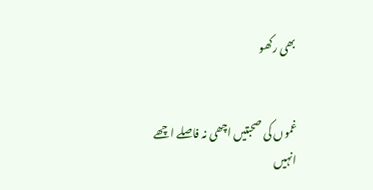بھی رکھو


غموں کی صحبتیں اچھی نہ فاصلے اچھے
انہیں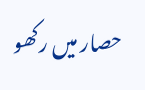حصار میں رکھو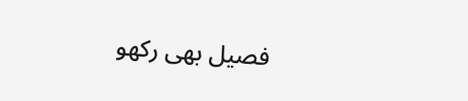فصیل بھی رکھو